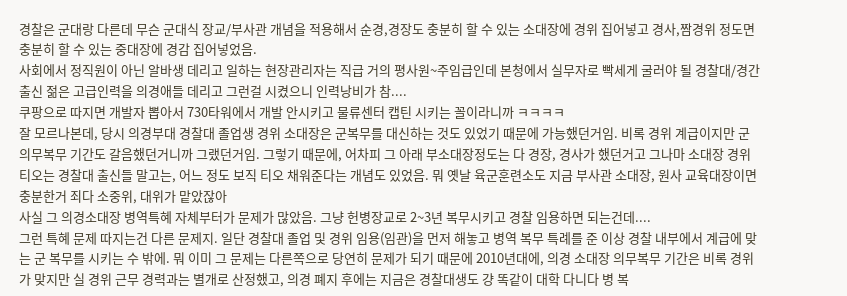경찰은 군대랑 다른데 무슨 군대식 장교/부사관 개념을 적용해서 순경,경장도 충분히 할 수 있는 소대장에 경위 집어넣고 경사,짬경위 정도면 충분히 할 수 있는 중대장에 경감 집어넣었음.
사회에서 정직원이 아닌 알바생 데리고 일하는 현장관리자는 직급 거의 평사원~주임급인데 본청에서 실무자로 빡세게 굴러야 될 경찰대/경간출신 젊은 고급인력을 의경애들 데리고 그런걸 시켰으니 인력낭비가 참....
쿠팡으로 따지면 개발자 뽑아서 730타워에서 개발 안시키고 물류센터 캡틴 시키는 꼴이라니까 ㅋㅋㅋㅋ
잘 모르나본데, 당시 의경부대 경찰대 졸업생 경위 소대장은 군복무를 대신하는 것도 있었기 때문에 가능했던거임. 비록 경위 계급이지만 군 의무복무 기간도 갈음했던거니까 그랬던거임. 그렇기 때문에, 어차피 그 아래 부소대장정도는 다 경장, 경사가 했던거고 그나마 소대장 경위 티오는 경찰대 출신들 말고는, 어느 정도 보직 티오 채워준다는 개념도 있었음. 뭐 옛날 육군훈련소도 지금 부사관 소대장, 원사 교육대장이면 충분한거 죄다 소중위, 대위가 맡았잖아
사실 그 의경소대장 병역특혜 자체부터가 문제가 많았음. 그냥 헌병장교로 2~3년 복무시키고 경찰 임용하면 되는건데....
그런 특혜 문제 따지는건 다른 문제지. 일단 경찰대 졸업 및 경위 임용(임관)을 먼저 해놓고 병역 복무 특례를 준 이상 경찰 내부에서 계급에 맞는 군 복무를 시키는 수 밖에. 뭐 이미 그 문제는 다른쪽으로 당연히 문제가 되기 때문에 2010년대에, 의경 소대장 의무복무 기간은 비록 경위가 맞지만 실 경위 근무 경력과는 별개로 산정했고, 의경 폐지 후에는 지금은 경찰대생도 걍 똑같이 대학 다니다 병 복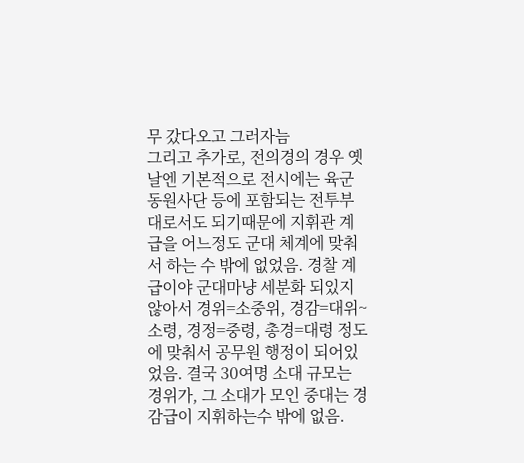무 갔다오고 그러자늠
그리고 추가로, 전의경의 경우 옛날엔 기본적으로 전시에는 육군 동원사단 등에 포함되는 전투부대로서도 되기때문에 지휘관 계급을 어느정도 군대 체계에 맞춰서 하는 수 밖에 없었음. 경찰 계급이야 군대마냥 세분화 되있지 않아서 경위=소중위, 경감=대위~소령, 경정=중령, 총경=대령 정도에 맞춰서 공무원 행정이 되어있었음. 결국 30여명 소대 규모는 경위가, 그 소대가 모인 중대는 경감급이 지휘하는수 밖에 없음.